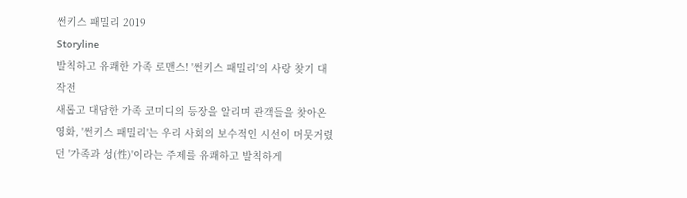썬키스 패밀리 2019
Storyline
발칙하고 유쾌한 가족 로맨스! '썬키스 패밀리'의 사랑 찾기 대작전
새롭고 대담한 가족 코미디의 등장을 알리며 관객들을 찾아온 영화, '썬키스 패밀리'는 우리 사회의 보수적인 시선이 머뭇거렸던 '가족과 성(性)'이라는 주제를 유쾌하고 발칙하게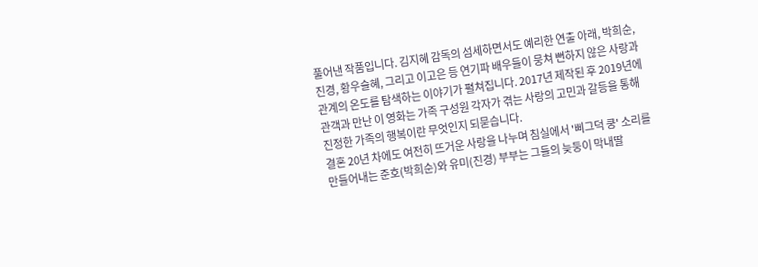풀어낸 작품입니다. 김지혜 감독의 섬세하면서도 예리한 연출 아래, 박희순, 진경, 황우슬혜, 그리고 이고은 등 연기파 배우들이 뭉쳐 뻔하지 않은 사랑과 관계의 온도를 탐색하는 이야기가 펼쳐집니다. 2017년 제작된 후 2019년에 관객과 만난 이 영화는 가족 구성원 각자가 겪는 사랑의 고민과 갈등을 통해 진정한 가족의 행복이란 무엇인지 되묻습니다.
결혼 20년 차에도 여전히 뜨거운 사랑을 나누며 침실에서 '삐그덕 쿵' 소리를 만들어내는 준호(박희순)와 유미(진경) 부부는 그들의 늦둥이 막내딸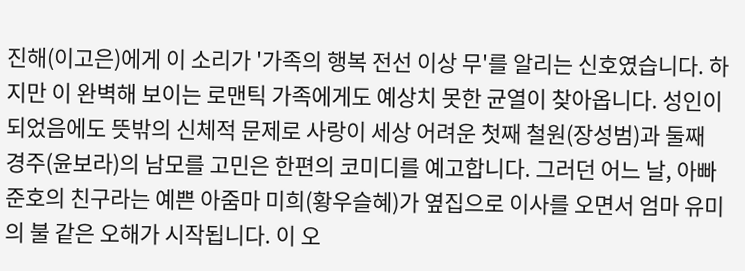진해(이고은)에게 이 소리가 '가족의 행복 전선 이상 무'를 알리는 신호였습니다. 하지만 이 완벽해 보이는 로맨틱 가족에게도 예상치 못한 균열이 찾아옵니다. 성인이 되었음에도 뜻밖의 신체적 문제로 사랑이 세상 어려운 첫째 철원(장성범)과 둘째 경주(윤보라)의 남모를 고민은 한편의 코미디를 예고합니다. 그러던 어느 날, 아빠 준호의 친구라는 예쁜 아줌마 미희(황우슬혜)가 옆집으로 이사를 오면서 엄마 유미의 불 같은 오해가 시작됩니다. 이 오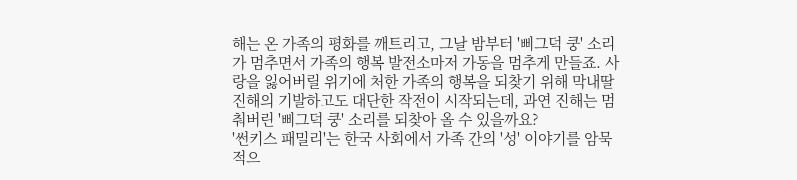해는 온 가족의 평화를 깨트리고, 그날 밤부터 '삐그덕 쿵' 소리가 멈추면서 가족의 행복 발전소마저 가동을 멈추게 만들죠. 사랑을 잃어버릴 위기에 처한 가족의 행복을 되찾기 위해 막내딸 진해의 기발하고도 대단한 작전이 시작되는데, 과연 진해는 멈춰버린 '삐그덕 쿵' 소리를 되찾아 올 수 있을까요?
'썬키스 패밀리'는 한국 사회에서 가족 간의 '성' 이야기를 암묵적으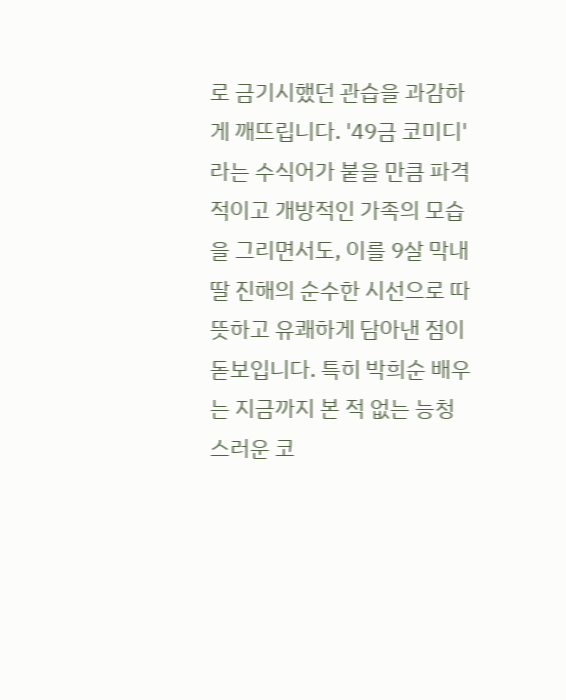로 금기시했던 관습을 과감하게 깨뜨립니다. '49금 코미디'라는 수식어가 붙을 만큼 파격적이고 개방적인 가족의 모습을 그리면서도, 이를 9살 막내딸 진해의 순수한 시선으로 따뜻하고 유쾌하게 담아낸 점이 돋보입니다. 특히 박희순 배우는 지금까지 본 적 없는 능청스러운 코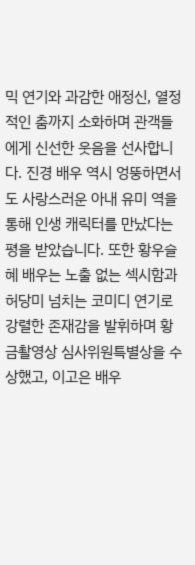믹 연기와 과감한 애정신, 열정적인 춤까지 소화하며 관객들에게 신선한 웃음을 선사합니다. 진경 배우 역시 엉뚱하면서도 사랑스러운 아내 유미 역을 통해 인생 캐릭터를 만났다는 평을 받았습니다. 또한 황우슬혜 배우는 노출 없는 섹시함과 허당미 넘치는 코미디 연기로 강렬한 존재감을 발휘하며 황금촬영상 심사위원특별상을 수상했고, 이고은 배우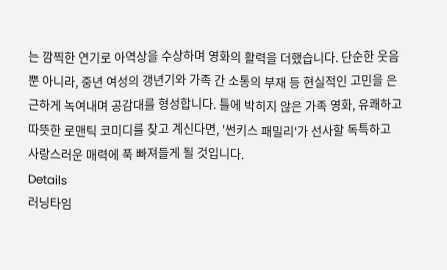는 깜찍한 연기로 아역상을 수상하며 영화의 활력을 더했습니다. 단순한 웃음뿐 아니라, 중년 여성의 갱년기와 가족 간 소통의 부재 등 현실적인 고민을 은근하게 녹여내며 공감대를 형성합니다. 틀에 박히지 않은 가족 영화, 유쾌하고 따뜻한 로맨틱 코미디를 찾고 계신다면, '썬키스 패밀리'가 선사할 독특하고 사랑스러운 매력에 푹 빠져들게 될 것입니다.
Details
러닝타임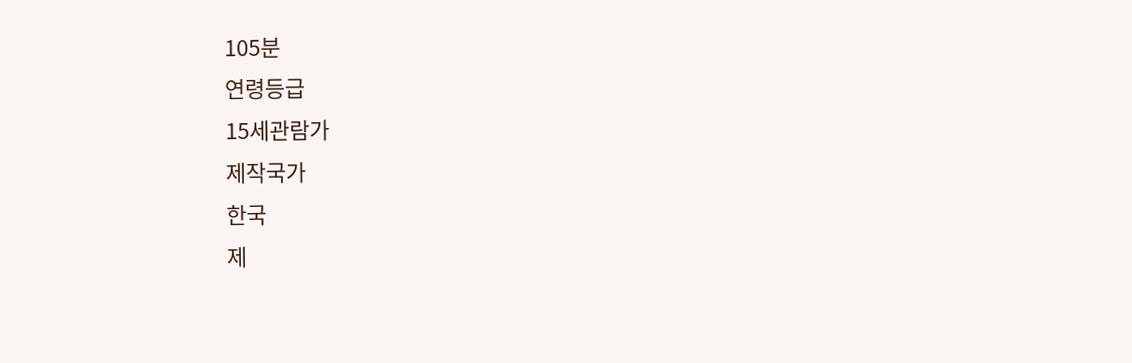105분
연령등급
15세관람가
제작국가
한국
제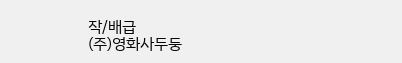작/배급
(주)영화사두둥